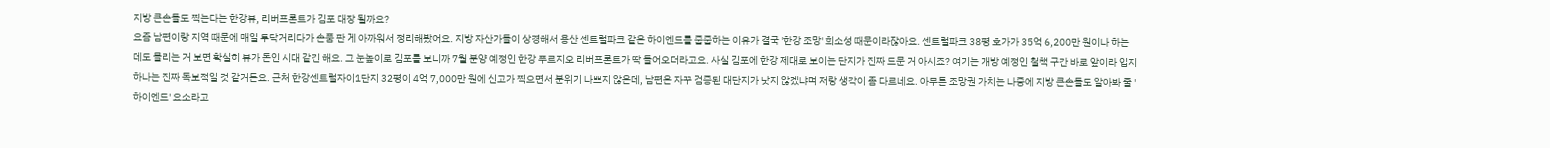지방 큰손들도 찍는다는 한강뷰, 리버프론트가 김포 대장 될까요?
요즘 남편이랑 지역 때문에 매일 투닥거리다가 손품 판 게 아까워서 정리해봤어요. 지방 자산가들이 상경해서 용산 센트럴파크 같은 하이엔드를 줍줍하는 이유가 결국 '한강 조망' 희소성 때문이라잖아요. 센트럴파크 38평 호가가 35억 6,200만 원이나 하는데도 몰리는 거 보면 확실히 뷰가 돈인 시대 같긴 해요. 그 눈높이로 김포를 보니까 7월 분양 예정인 한강 푸르지오 리버프론트가 딱 들어오더라고요. 사실 김포에 한강 제대로 보이는 단지가 진짜 드문 거 아시죠? 여기는 개방 예정인 철책 구간 바로 앞이라 입지 하나는 진짜 독보적일 것 같거든요. 근처 한강센트럴자이1단지 32평이 4억 7,000만 원에 신고가 찍으면서 분위기 나쁘지 않은데, 남편은 자꾸 검증된 대단지가 낫지 않겠냐며 저랑 생각이 좀 다르네요. 아무튼 조망권 가치는 나중에 지방 큰손들도 알아봐 줄 '하이엔드' 요소라고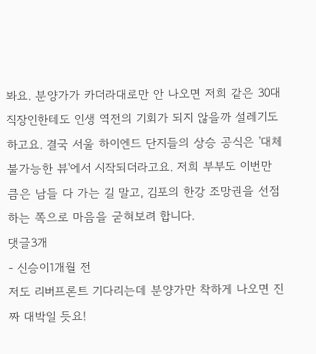봐요. 분양가가 카더라대로만 안 나오면 저희 같은 30대 직장인한테도 인생 역전의 기회가 되지 않을까 설레기도 하고요. 결국 서울 하이엔드 단지들의 상승 공식은 '대체 불가능한 뷰'에서 시작되더라고요. 저희 부부도 이번만큼은 남들 다 가는 길 말고, 김포의 한강 조망권을 선점하는 쪽으로 마음을 굳혀보려 합니다.
댓글3개
- 신승이1개월 전
저도 리버프론트 기다리는데 분양가만 착하게 나오면 진짜 대박일 듯요!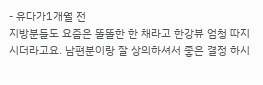- 유다가1개월 전
지방분들도 요즘은 똘똘한 한 채라고 한강뷰 엄청 따지시더라고요. 남편분이랑 잘 상의하셔서 좋은 결정 하시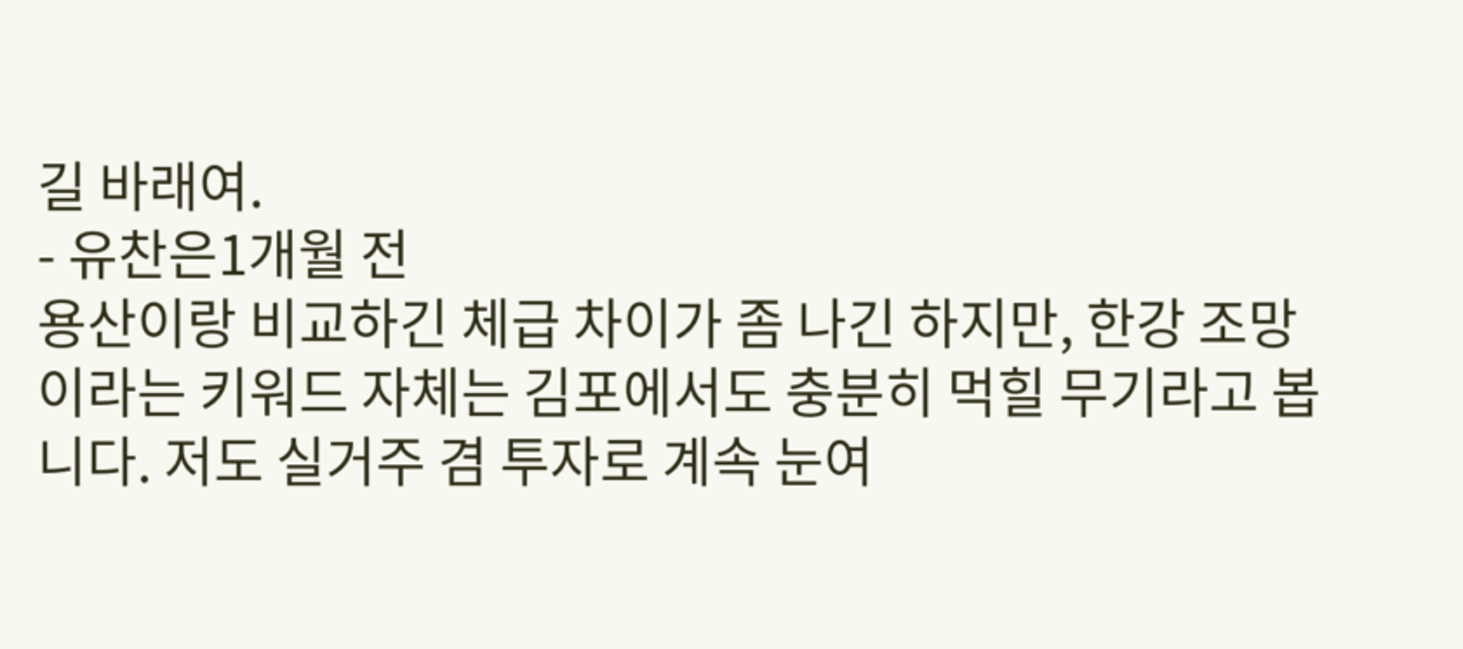길 바래여.
- 유찬은1개월 전
용산이랑 비교하긴 체급 차이가 좀 나긴 하지만, 한강 조망이라는 키워드 자체는 김포에서도 충분히 먹힐 무기라고 봅니다. 저도 실거주 겸 투자로 계속 눈여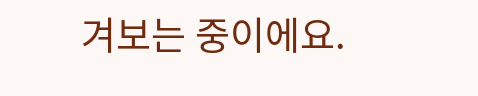겨보는 중이에요.